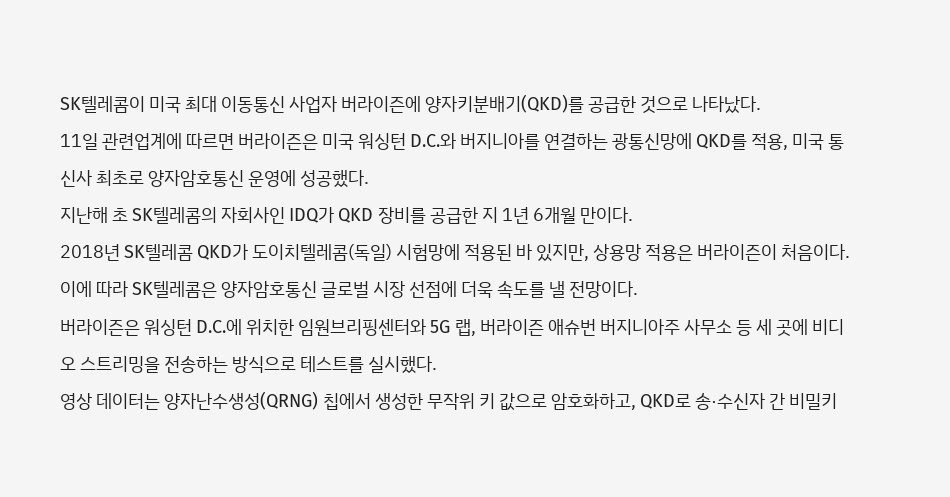SK텔레콤이 미국 최대 이동통신 사업자 버라이즌에 양자키분배기(QKD)를 공급한 것으로 나타났다.
11일 관련업계에 따르면 버라이즌은 미국 워싱턴 D.C.와 버지니아를 연결하는 광통신망에 QKD를 적용, 미국 통신사 최초로 양자암호통신 운영에 성공했다.
지난해 초 SK텔레콤의 자회사인 IDQ가 QKD 장비를 공급한 지 1년 6개월 만이다.
2018년 SK텔레콤 QKD가 도이치텔레콤(독일) 시험망에 적용된 바 있지만, 상용망 적용은 버라이즌이 처음이다. 이에 따라 SK텔레콤은 양자암호통신 글로벌 시장 선점에 더욱 속도를 낼 전망이다.
버라이즌은 워싱턴 D.C.에 위치한 임원브리핑센터와 5G 랩, 버라이즌 애슈번 버지니아주 사무소 등 세 곳에 비디오 스트리밍을 전송하는 방식으로 테스트를 실시했다.
영상 데이터는 양자난수생성(QRNG) 칩에서 생성한 무작위 키 값으로 암호화하고, QKD로 송·수신자 간 비밀키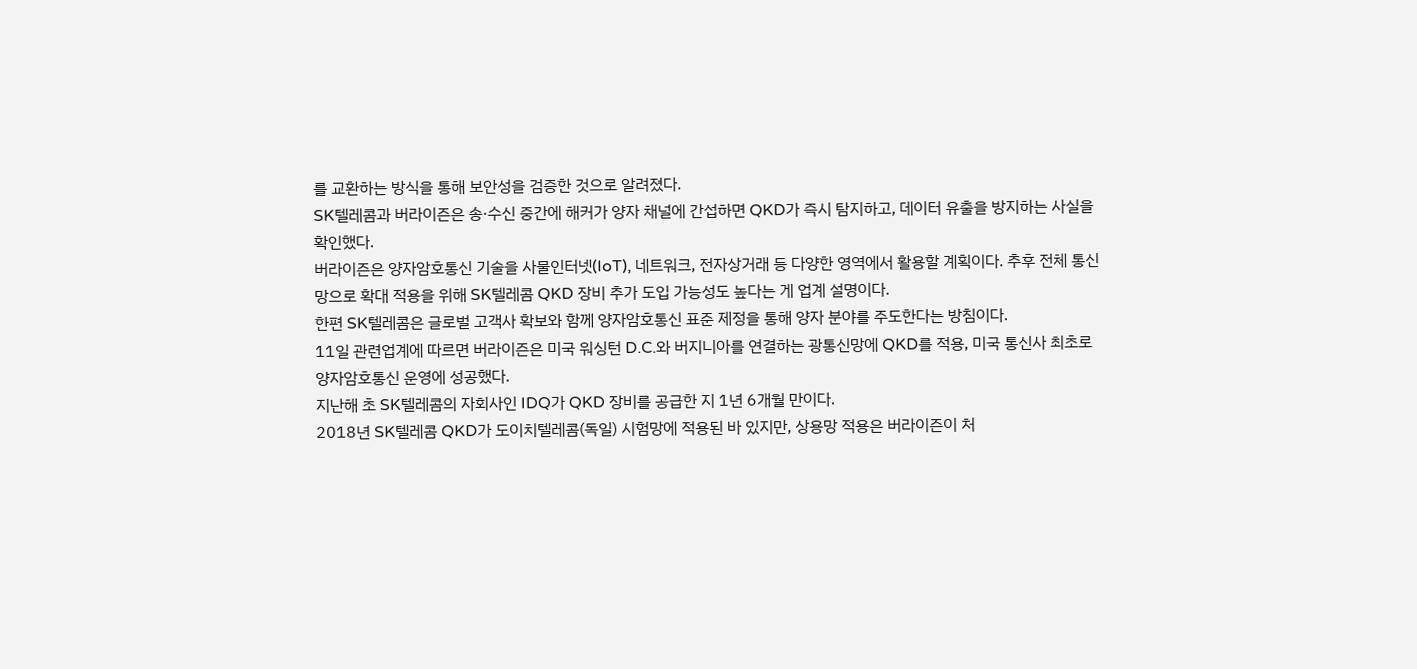를 교환하는 방식을 통해 보안성을 검증한 것으로 알려졌다.
SK텔레콤과 버라이즌은 송·수신 중간에 해커가 양자 채널에 간섭하면 QKD가 즉시 탐지하고, 데이터 유출을 방지하는 사실을 확인했다.
버라이즌은 양자암호통신 기술을 사물인터넷(IoT), 네트워크, 전자상거래 등 다양한 영역에서 활용할 계획이다. 추후 전체 통신망으로 확대 적용을 위해 SK텔레콤 QKD 장비 추가 도입 가능성도 높다는 게 업계 설명이다.
한편 SK텔레콤은 글로벌 고객사 확보와 함께 양자암호통신 표준 제정을 통해 양자 분야를 주도한다는 방침이다.
11일 관련업계에 따르면 버라이즌은 미국 워싱턴 D.C.와 버지니아를 연결하는 광통신망에 QKD를 적용, 미국 통신사 최초로 양자암호통신 운영에 성공했다.
지난해 초 SK텔레콤의 자회사인 IDQ가 QKD 장비를 공급한 지 1년 6개월 만이다.
2018년 SK텔레콤 QKD가 도이치텔레콤(독일) 시험망에 적용된 바 있지만, 상용망 적용은 버라이즌이 처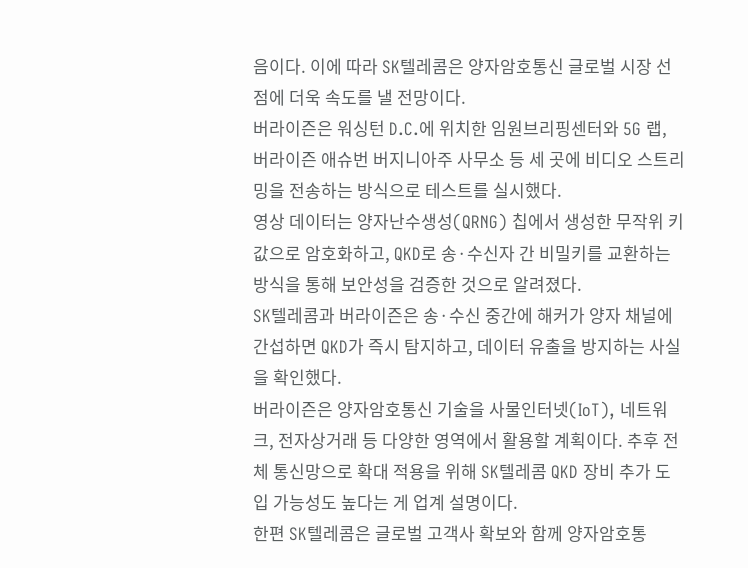음이다. 이에 따라 SK텔레콤은 양자암호통신 글로벌 시장 선점에 더욱 속도를 낼 전망이다.
버라이즌은 워싱턴 D.C.에 위치한 임원브리핑센터와 5G 랩, 버라이즌 애슈번 버지니아주 사무소 등 세 곳에 비디오 스트리밍을 전송하는 방식으로 테스트를 실시했다.
영상 데이터는 양자난수생성(QRNG) 칩에서 생성한 무작위 키 값으로 암호화하고, QKD로 송·수신자 간 비밀키를 교환하는 방식을 통해 보안성을 검증한 것으로 알려졌다.
SK텔레콤과 버라이즌은 송·수신 중간에 해커가 양자 채널에 간섭하면 QKD가 즉시 탐지하고, 데이터 유출을 방지하는 사실을 확인했다.
버라이즌은 양자암호통신 기술을 사물인터넷(IoT), 네트워크, 전자상거래 등 다양한 영역에서 활용할 계획이다. 추후 전체 통신망으로 확대 적용을 위해 SK텔레콤 QKD 장비 추가 도입 가능성도 높다는 게 업계 설명이다.
한편 SK텔레콤은 글로벌 고객사 확보와 함께 양자암호통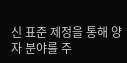신 표준 제정을 통해 양자 분야를 주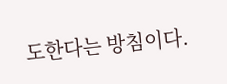도한다는 방침이다.